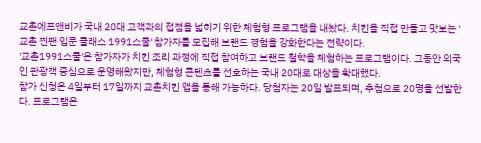교촌에프앤비가 국내 20대 고객과의 접점을 넓히기 위한 체험형 프로그램을 내놨다. 치킨을 직접 만들고 맛보는 '교촌 찐팬 입문 클래스 1991스쿨' 참가자를 모집해 브랜드 경험을 강화한다는 전략이다.
'교촌1991스쿨'은 참가자가 치킨 조리 과정에 직접 참여하고 브랜드 철학을 체험하는 프로그램이다. 그동안 외국인 관광객 중심으로 운영해왔지만, 체험형 콘텐츠를 선호하는 국내 20대로 대상을 확대했다.
참가 신청은 4일부터 17일까지 교촌치킨 앱을 통해 가능하다. 당첨자는 20일 발표되며, 추첨으로 20명을 선발한다. 프로그램은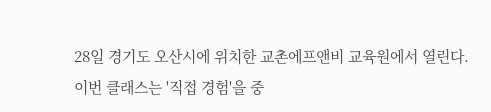28일 경기도 오산시에 위치한 교촌에프앤비 교육원에서 열린다.
이번 클래스는 '직접 경험'을 중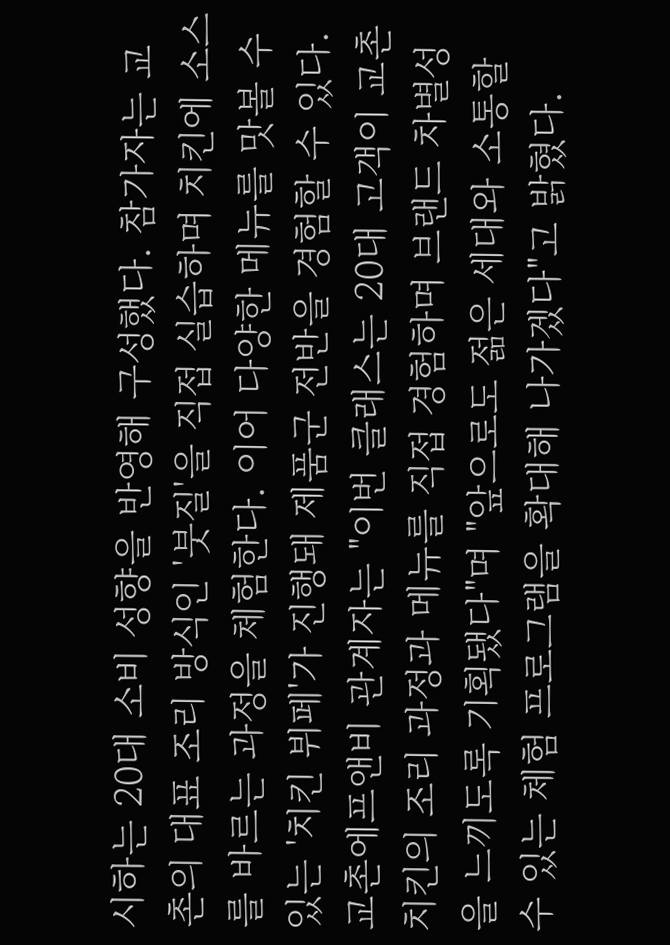시하는 20대 소비 성향을 반영해 구성했다. 참가자는 교촌의 대표 조리 방식인 '붓질'을 직접 실습하며 치킨에 소스를 바르는 과정을 체험한다. 이어 다양한 메뉴를 맛볼 수 있는 '치킨 뷔페'가 진행돼 제품군 전반을 경험할 수 있다.
교촌에프앤비 관계자는 "이번 클래스는 20대 고객이 교촌치킨의 조리 과정과 메뉴를 직접 경험하며 브랜드 차별성을 느끼도록 기획됐다"며 "앞으로도 젊은 세대와 소통할 수 있는 체험 프로그램을 확대해 나가겠다"고 밝혔다.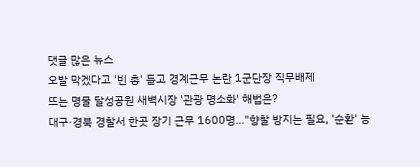댓글 많은 뉴스
오발 막겠다고 '빈 총' 들고 경계근무 논란 1군단장 직무배제
뜨는 명물 달성공원 새벽시장 '관광 명소화' 해법은?
대구·경북 경찰서 한곳 장기 근무 1600명…"향찰 방지는 필요, '순환' 능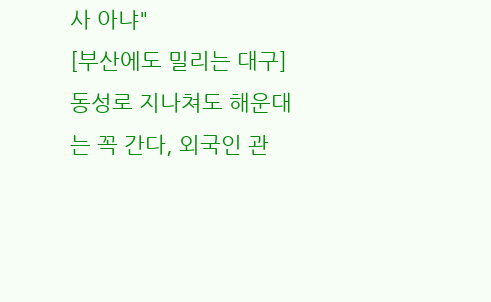사 아냐"
[부산에도 밀리는 대구] 동성로 지나쳐도 해운대는 꼭 간다, 외국인 관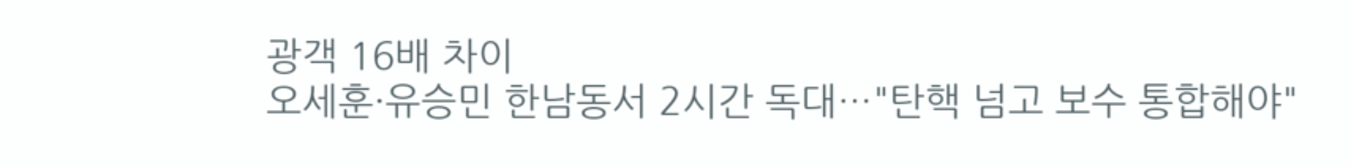광객 16배 차이
오세훈·유승민 한남동서 2시간 독대…"탄핵 넘고 보수 통합해야"